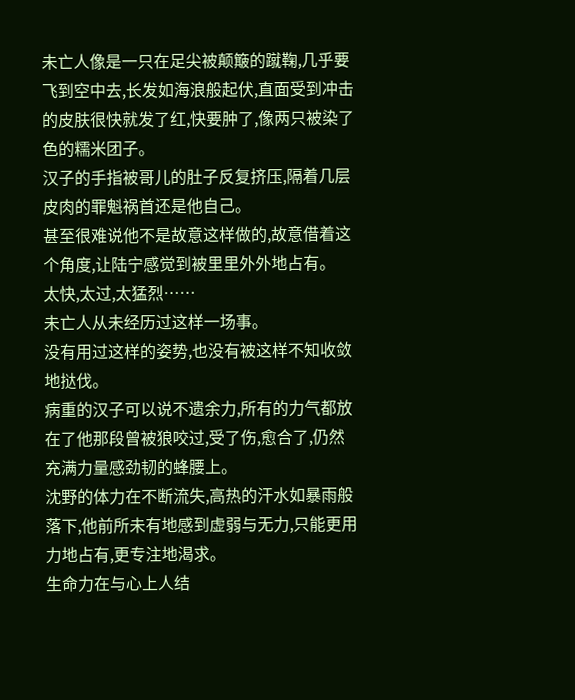未亡人像是一只在足尖被颠簸的蹴鞠,几乎要飞到空中去,长发如海浪般起伏,直面受到冲击的皮肤很快就发了红,快要肿了,像两只被染了色的糯米团子。
汉子的手指被哥儿的肚子反复挤压,隔着几层皮肉的罪魁祸首还是他自己。
甚至很难说他不是故意这样做的,故意借着这个角度,让陆宁感觉到被里里外外地占有。
太快,太过,太猛烈……
未亡人从未经历过这样一场事。
没有用过这样的姿势,也没有被这样不知收敛地挞伐。
病重的汉子可以说不遗余力,所有的力气都放在了他那段曾被狼咬过,受了伤,愈合了,仍然充满力量感劲韧的蜂腰上。
沈野的体力在不断流失,高热的汗水如暴雨般落下,他前所未有地感到虚弱与无力,只能更用力地占有,更专注地渴求。
生命力在与心上人结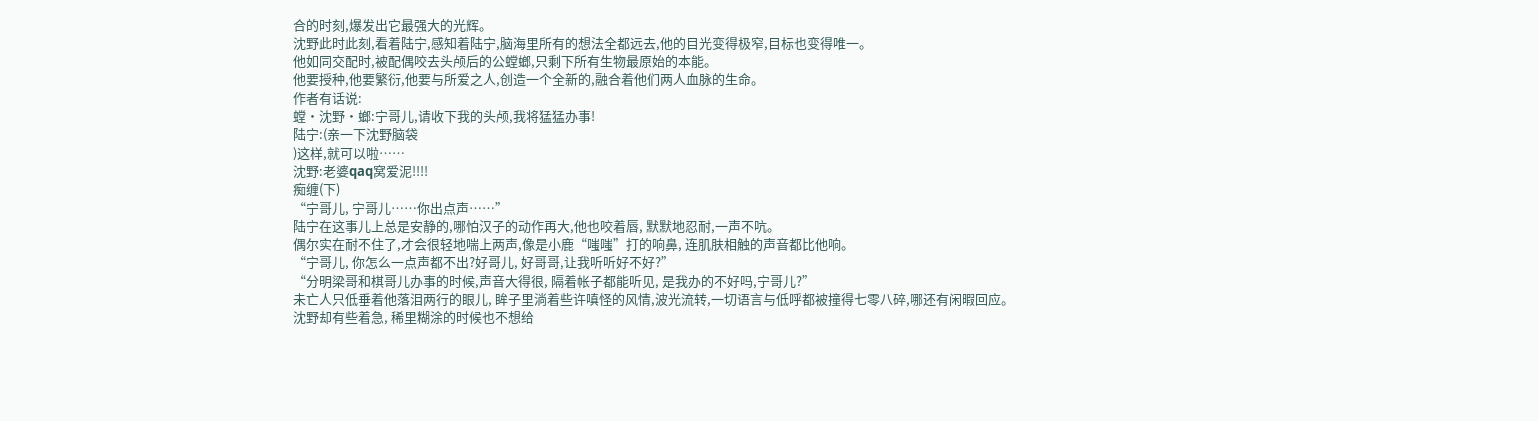合的时刻,爆发出它最强大的光辉。
沈野此时此刻,看着陆宁,感知着陆宁,脑海里所有的想法全都远去,他的目光变得极窄,目标也变得唯一。
他如同交配时,被配偶咬去头颅后的公螳螂,只剩下所有生物最原始的本能。
他要授种,他要繁衍,他要与所爱之人,创造一个全新的,融合着他们两人血脉的生命。
作者有话说:
螳·沈野·螂:宁哥儿,请收下我的头颅,我将猛猛办事!
陆宁:(亲一下沈野脑袋
)这样,就可以啦……
沈野:老婆qaq窝爱泥!!!!
痴缠(下)
“宁哥儿, 宁哥儿……你出点声……”
陆宁在这事儿上总是安静的,哪怕汉子的动作再大,他也咬着唇, 默默地忍耐,一声不吭。
偶尔实在耐不住了,才会很轻地喘上两声,像是小鹿“嗤嗤”打的响鼻, 连肌肤相触的声音都比他响。
“宁哥儿, 你怎么一点声都不出?好哥儿, 好哥哥,让我听听好不好?”
“分明梁哥和棋哥儿办事的时候,声音大得很, 隔着帐子都能听见, 是我办的不好吗,宁哥儿?”
未亡人只低垂着他落泪两行的眼儿, 眸子里淌着些许嗔怪的风情,波光流转,一切语言与低呼都被撞得七零八碎,哪还有闲暇回应。
沈野却有些着急, 稀里糊涂的时候也不想给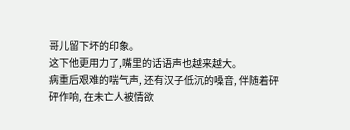哥儿留下坏的印象。
这下他更用力了,嘴里的话语声也越来越大。
病重后艰难的喘气声, 还有汉子低沉的嗓音, 伴随着砰砰作响, 在未亡人被情欲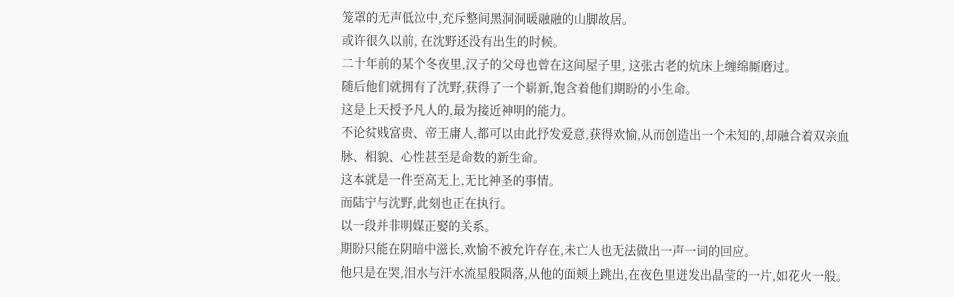笼罩的无声低泣中,充斥整间黑洞洞暖融融的山脚故居。
或许很久以前, 在沈野还没有出生的时候。
二十年前的某个冬夜里,汉子的父母也曾在这间屋子里, 这张古老的炕床上缠绵厮磨过。
随后他们就拥有了沈野,获得了一个崭新,饱含着他们期盼的小生命。
这是上天授予凡人的,最为接近神明的能力。
不论贫贱富贵、帝王庸人,都可以由此抒发爱意,获得欢愉,从而创造出一个未知的,却融合着双亲血脉、相貌、心性甚至是命数的新生命。
这本就是一件至高无上,无比神圣的事情。
而陆宁与沈野,此刻也正在执行。
以一段并非明媒正娶的关系。
期盼只能在阴暗中滋长,欢愉不被允许存在,未亡人也无法做出一声一词的回应。
他只是在哭,泪水与汗水流星般陨落,从他的面颊上跳出,在夜色里迸发出晶莹的一片,如花火一般。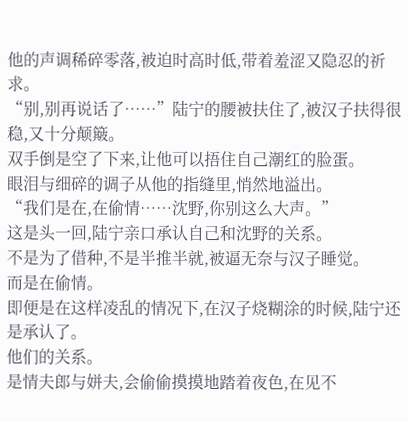他的声调稀碎零落,被迫时高时低,带着羞涩又隐忍的祈求。
“别,别再说话了……”陆宁的腰被扶住了,被汉子扶得很稳,又十分颠簸。
双手倒是空了下来,让他可以捂住自己潮红的脸蛋。
眼泪与细碎的调子从他的指缝里,悄然地溢出。
“我们是在,在偷情……沈野,你别这么大声。”
这是头一回,陆宁亲口承认自己和沈野的关系。
不是为了借种,不是半推半就,被逼无奈与汉子睡觉。
而是在偷情。
即便是在这样凌乱的情况下,在汉子烧糊涂的时候,陆宁还是承认了。
他们的关系。
是情夫郎与姘夫,会偷偷摸摸地踏着夜色,在见不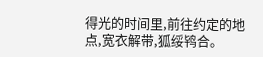得光的时间里,前往约定的地点,宽衣解带,狐绥鸨合。